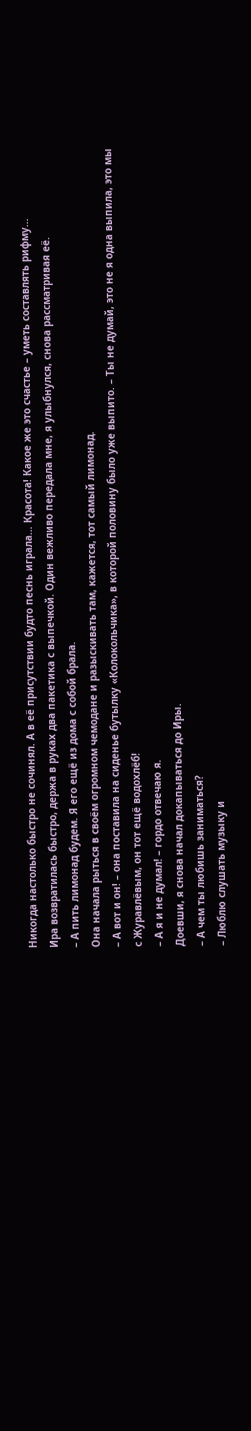Никогда настолько быстро не сочинял. А в её присутствии будто песнь играла… Красота! Какое же это счастье – уметь составлять рифму…
Ира возвратилась быстро, держа в руках два пакетика с выпечкой. Один вежливо передала мне, я улыбнулся, снова рассматривая её.
– А пить лимонад будем. Я его ещё из дома с собой брала.
Она начала рыться в своём огромном чемодане и разыскивать там, кажется, тот самый лимонад.
– А вот и он! – она поставила на сиденье бутылку «Колокольчика», в которой половину было уже выпито. – Ты не думай, это не я одна выпила, это мы с Журавлёвым, он тот ещё водохлёб!
– А я и не думал! – гордо отвечаю я.
Доевши, я снова начал докапываться до Иры.
– А чем ты любишь заниматься?
– Люблю слушать музыку и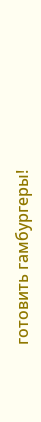готовить гамбургеры!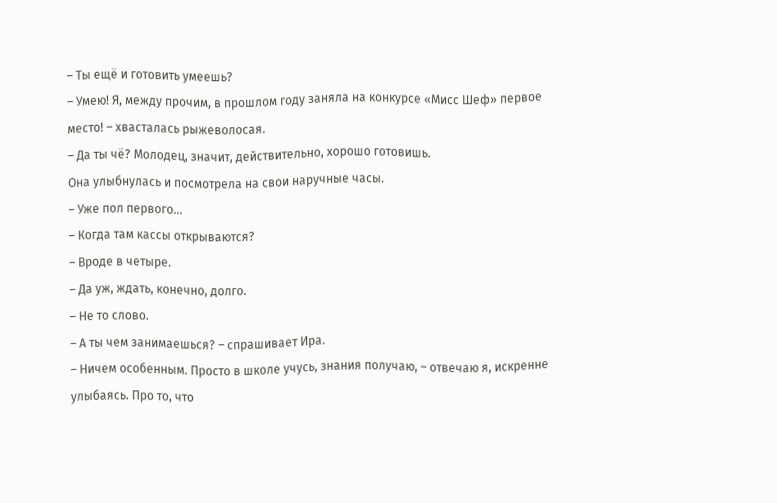– Ты ещё и готовить умеешь?
– Умею! Я, между прочим, в прошлом году заняла на конкурсе «Мисс Шеф» первое место! – хвасталась рыжеволосая.
– Да ты чё? Молодец, значит, действительно, хорошо готовишь.
Она улыбнулась и посмотрела на свои наручные часы.
– Уже пол первого…
– Когда там кассы открываются?
– Вроде в четыре.
– Да уж, ждать, конечно, долго.
– Не то слово.
– А ты чем занимаешься? – спрашивает Ира.
– Ничем особенным. Просто в школе учусь, знания получаю, – отвечаю я, искренне улыбаясь. Про то, что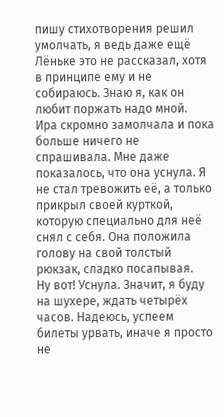пишу стихотворения решил умолчать, я ведь даже ещё Лёньке это не рассказал, хотя в принципе ему и не собираюсь. Знаю я, как он любит поржать надо мной.
Ира скромно замолчала и пока больше ничего не спрашивала. Мне даже показалось, что она уснула. Я не стал тревожить её, а только прикрыл своей курткой, которую специально для неё снял с себя. Она положила голову на свой толстый рюкзак, сладко посапывая.
Ну вот! Уснула. Значит, я буду на шухере, ждать четырёх часов. Надеюсь, успеем билеты урвать, иначе я просто не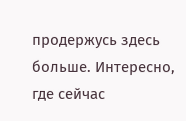продержусь здесь больше. Интересно, где сейчас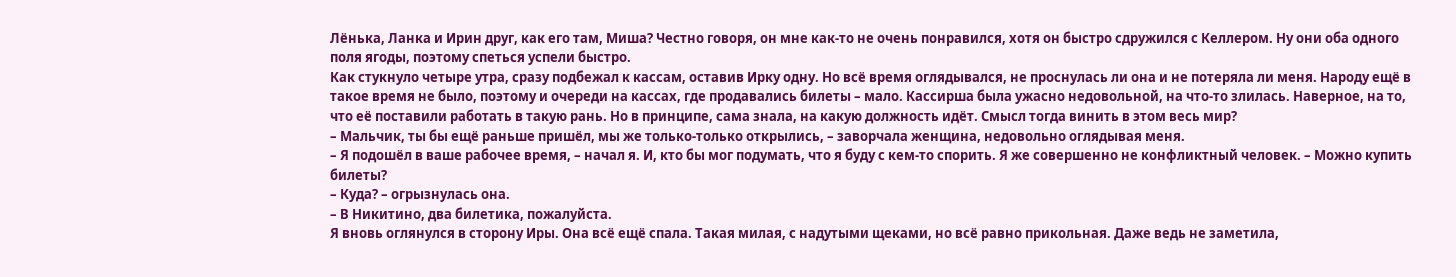Лёнька, Ланка и Ирин друг, как его там, Миша? Честно говоря, он мне как-то не очень понравился, хотя он быстро сдружился с Келлером. Ну они оба одного поля ягоды, поэтому спеться успели быстро.
Как стукнуло четыре утра, сразу подбежал к кассам, оставив Ирку одну. Но всё время оглядывался, не проснулась ли она и не потеряла ли меня. Народу ещё в такое время не было, поэтому и очереди на кассах, где продавались билеты – мало. Кассирша была ужасно недовольной, на что-то злилась. Наверное, на то, что её поставили работать в такую рань. Но в принципе, сама знала, на какую должность идёт. Смысл тогда винить в этом весь мир?
– Мальчик, ты бы ещё раньше пришёл, мы же только-только открылись, – заворчала женщина, недовольно оглядывая меня.
– Я подошёл в ваше рабочее время, – начал я. И, кто бы мог подумать, что я буду с кем-то спорить. Я же совершенно не конфликтный человек. – Можно купить билеты?
– Куда? – огрызнулась она.
– В Никитино, два билетика, пожалуйста.
Я вновь оглянулся в сторону Иры. Она всё ещё спала. Такая милая, с надутыми щеками, но всё равно прикольная. Даже ведь не заметила,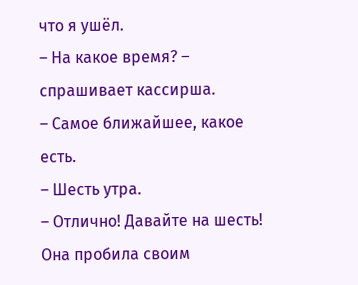что я ушёл.
– На какое время? – спрашивает кассирша.
– Самое ближайшее, какое есть.
– Шесть утра.
– Отлично! Давайте на шесть!
Она пробила своим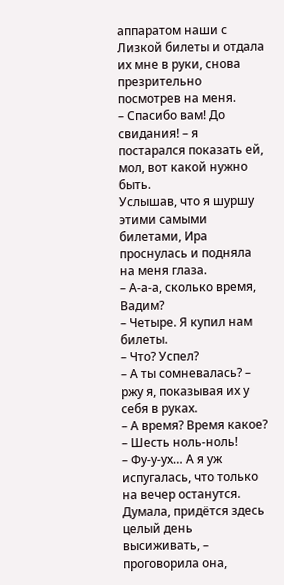аппаратом наши с Лизкой билеты и отдала их мне в руки, снова презрительно посмотрев на меня.
– Спасибо вам! До свидания! – я постарался показать ей, мол, вот какой нужно быть.
Услышав, что я шуршу этими самыми билетами, Ира проснулась и подняла на меня глаза.
– А-а-а, сколько время, Вадим?
– Четыре. Я купил нам билеты.
– Что? Успел?
– А ты сомневалась? – ржу я, показывая их у себя в руках.
– А время? Время какое?
– Шесть ноль-ноль!
– Фу-у-ух… А я уж испугалась, что только на вечер останутся. Думала, придётся здесь целый день высиживать, – проговорила она,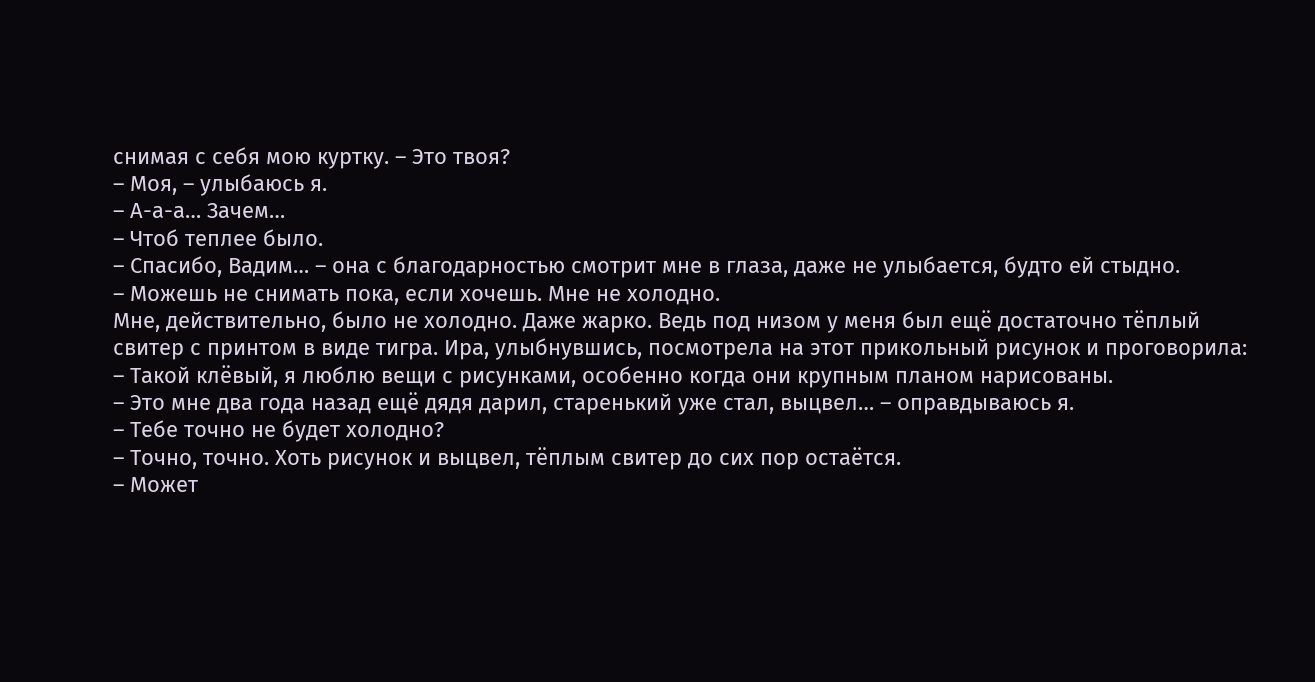снимая с себя мою куртку. – Это твоя?
– Моя, – улыбаюсь я.
– А-а-а… Зачем…
– Чтоб теплее было.
– Спасибо, Вадим… – она с благодарностью смотрит мне в глаза, даже не улыбается, будто ей стыдно.
– Можешь не снимать пока, если хочешь. Мне не холодно.
Мне, действительно, было не холодно. Даже жарко. Ведь под низом у меня был ещё достаточно тёплый свитер с принтом в виде тигра. Ира, улыбнувшись, посмотрела на этот прикольный рисунок и проговорила:
– Такой клёвый, я люблю вещи с рисунками, особенно когда они крупным планом нарисованы.
– Это мне два года назад ещё дядя дарил, старенький уже стал, выцвел… – оправдываюсь я.
– Тебе точно не будет холодно?
– Точно, точно. Хоть рисунок и выцвел, тёплым свитер до сих пор остаётся.
– Может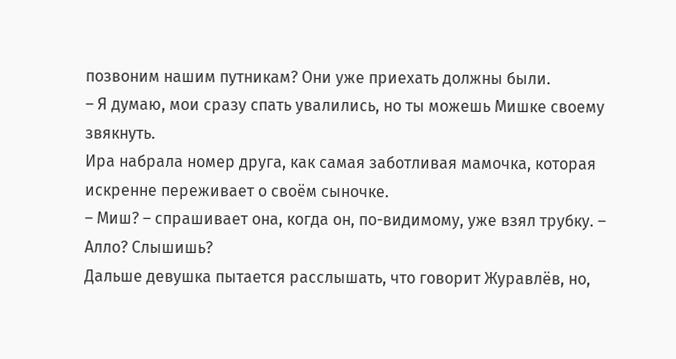позвоним нашим путникам? Они уже приехать должны были.
– Я думаю, мои сразу спать увалились, но ты можешь Мишке своему звякнуть.
Ира набрала номер друга, как самая заботливая мамочка, которая искренне переживает о своём сыночке.
– Миш? – спрашивает она, когда он, по-видимому, уже взял трубку. – Алло? Слышишь?
Дальше девушка пытается расслышать, что говорит Журавлёв, но,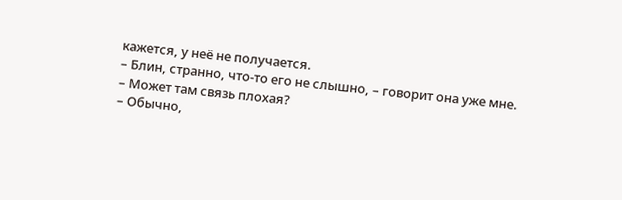кажется, у неё не получается.
– Блин, странно, что-то его не слышно, – говорит она уже мне.
– Может там связь плохая?
– Обычно,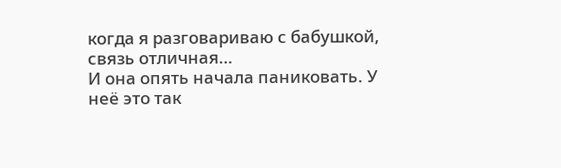когда я разговариваю с бабушкой, связь отличная…
И она опять начала паниковать. У неё это так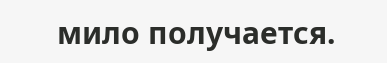мило получается.